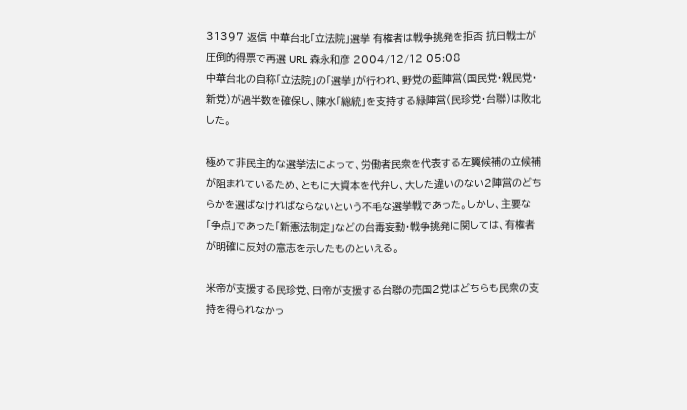31397 返信 中華台北「立法院」選挙 有権者は戦争挑発を拒否 抗日戦士が圧倒的得票で再選 URL 森永和彦 2004/12/12 05:08
中華台北の自称「立法院」の「選挙」が行われ、野党の藍陣営(国民党・親民党・新党)が過半数を確保し、陳水「総統」を支持する緑陣営(民珍党・台聯)は敗北した。

極めて非民主的な選挙法によって、労働者民衆を代表する左翼候補の立候補が阻まれているため、ともに大資本を代弁し、大した違いのない2陣営のどちらかを選ばなければならないという不毛な選挙戦であった。しかし、主要な「争点」であった「新憲法制定」などの台毒妄動・戦争挑発に関しては、有権者が明確に反対の意志を示したものといえる。

米帝が支援する民珍党、日帝が支援する台聯の売国2党はどちらも民衆の支持を得られなかっ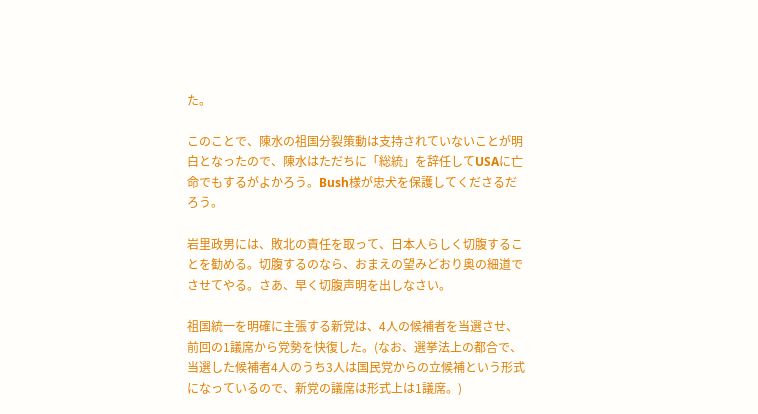た。

このことで、陳水の祖国分裂策動は支持されていないことが明白となったので、陳水はただちに「総統」を辞任してUSAに亡命でもするがよかろう。Bush様が忠犬を保護してくださるだろう。

岩里政男には、敗北の責任を取って、日本人らしく切腹することを勧める。切腹するのなら、おまえの望みどおり奥の細道でさせてやる。さあ、早く切腹声明を出しなさい。

祖国統一を明確に主張する新党は、4人の候補者を当選させ、前回の1議席から党勢を快復した。(なお、選挙法上の都合で、当選した候補者4人のうち3人は国民党からの立候補という形式になっているので、新党の議席は形式上は1議席。)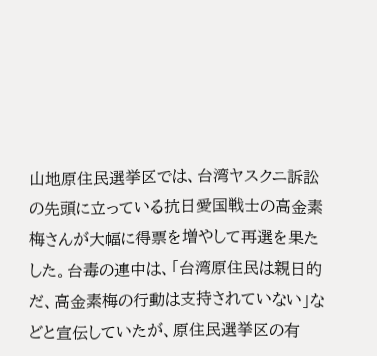山地原住民選挙区では、台湾ヤスクニ訴訟の先頭に立っている抗日愛国戦士の高金素梅さんが大幅に得票を増やして再選を果たした。台毒の連中は、「台湾原住民は親日的だ、高金素梅の行動は支持されていない」などと宣伝していたが、原住民選挙区の有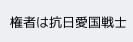権者は抗日愛国戦士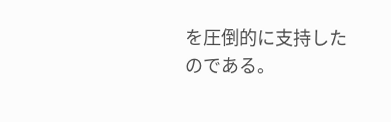を圧倒的に支持したのである。